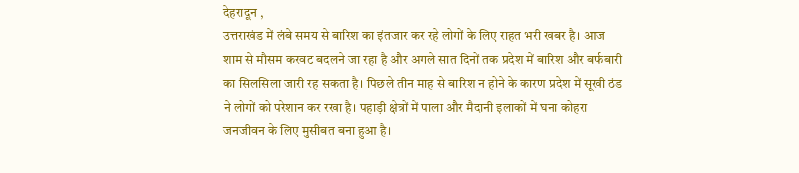देहरादून ,
उत्तराखंड में लंबे समय से बारिश का इंतजार कर रहे लोगों के लिए राहत भरी खबर है। आज शाम से मौसम करवट बदलने जा रहा है और अगले सात दिनों तक प्रदेश में बारिश और बर्फबारी का सिलसिला जारी रह सकता है। पिछले तीन माह से बारिश न होने के कारण प्रदेश में सूखी ठंड ने लोगों को परेशान कर रखा है। पहाड़ी क्षेत्रों में पाला और मैदानी इलाकों में घना कोहरा जनजीवन के लिए मुसीबत बना हुआ है।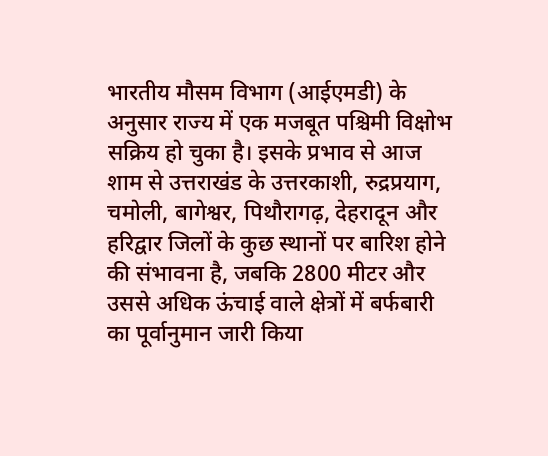भारतीय मौसम विभाग (आईएमडी) के अनुसार राज्य में एक मजबूत पश्चिमी विक्षोभ सक्रिय हो चुका है। इसके प्रभाव से आज शाम से उत्तराखंड के उत्तरकाशी, रुद्रप्रयाग, चमोली, बागेश्वर, पिथौरागढ़, देहरादून और हरिद्वार जिलों के कुछ स्थानों पर बारिश होने की संभावना है, जबकि 2800 मीटर और उससे अधिक ऊंचाई वाले क्षेत्रों में बर्फबारी का पूर्वानुमान जारी किया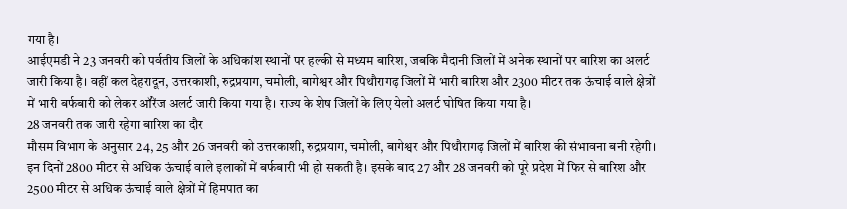गया है।
आईएमडी ने 23 जनवरी को पर्वतीय जिलों के अधिकांश स्थानों पर हल्की से मध्यम बारिश, जबकि मैदानी जिलों में अनेक स्थानों पर बारिश का अलर्ट जारी किया है। वहीं कल देहरादून, उत्तरकाशी, रुद्रप्रयाग, चमोली, बागेश्वर और पिथौरागढ़ जिलों में भारी बारिश और 2300 मीटर तक ऊंचाई वाले क्षेत्रों में भारी बर्फबारी को लेकर ऑरेंज अलर्ट जारी किया गया है। राज्य के शेष जिलों के लिए येलो अलर्ट घोषित किया गया है।
28 जनवरी तक जारी रहेगा बारिश का दौर
मौसम विभाग के अनुसार 24, 25 और 26 जनवरी को उत्तरकाशी, रुद्रप्रयाग, चमोली, बागेश्वर और पिथौरागढ़ जिलों में बारिश की संभावना बनी रहेगी। इन दिनों 2800 मीटर से अधिक ऊंचाई वाले इलाकों में बर्फबारी भी हो सकती है। इसके बाद 27 और 28 जनवरी को पूरे प्रदेश में फिर से बारिश और 2500 मीटर से अधिक ऊंचाई वाले क्षेत्रों में हिमपात का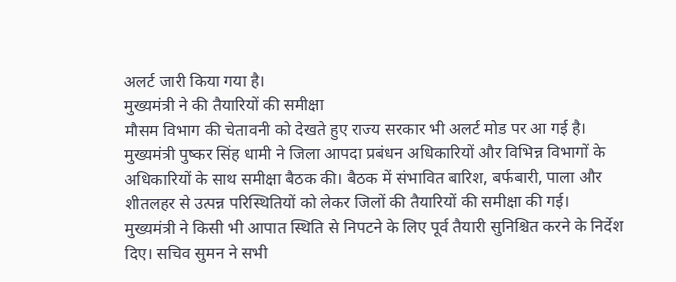अलर्ट जारी किया गया है।
मुख्यमंत्री ने की तैयारियों की समीक्षा
मौसम विभाग की चेतावनी को देखते हुए राज्य सरकार भी अलर्ट मोड पर आ गई है। मुख्यमंत्री पुष्कर सिंह धामी ने जिला आपदा प्रबंधन अधिकारियों और विभिन्न विभागों के अधिकारियों के साथ समीक्षा बैठक की। बैठक में संभावित बारिश, बर्फबारी, पाला और शीतलहर से उत्पन्न परिस्थितियों को लेकर जिलों की तैयारियों की समीक्षा की गई।
मुख्यमंत्री ने किसी भी आपात स्थिति से निपटने के लिए पूर्व तैयारी सुनिश्चित करने के निर्देश दिए। सचिव सुमन ने सभी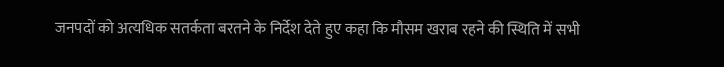जनपदों को अत्यधिक सतर्कता बरतने के निर्देश देते हुए कहा कि मौसम खराब रहने की स्थिति में सभी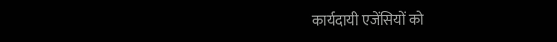कार्यदायी एजेंसियों को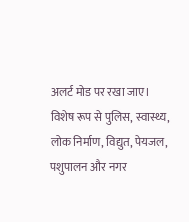अलर्ट मोड पर रखा जाए। विशेष रूप से पुलिस, स्वास्थ्य, लोक निर्माण, विद्युत, पेयजल, पशुपालन और नगर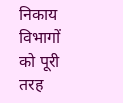निकाय विभागों को पूरी तरह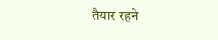तैयार रहने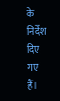के निर्देश दिए गए हैं।